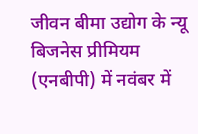जीवन बीमा उद्योग के न्यू बिजनेस प्रीमियम (एनबीपी) में नवंबर में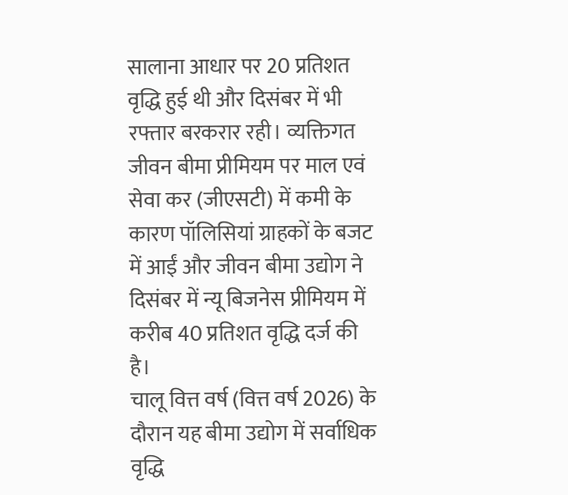सालाना आधार पर 20 प्रतिशत वृद्धि हुई थी और दिसंबर में भी रफ्तार बरकरार रही। व्यक्तिगत जीवन बीमा प्रीमियम पर माल एवं सेवा कर (जीएसटी) में कमी के कारण पॉलिसियां ग्राहकों के बजट में आईं और जीवन बीमा उद्योग ने दिसंबर में न्यू बिजनेस प्रीमियम में करीब 40 प्रतिशत वृद्धि दर्ज की है।
चालू वित्त वर्ष (वित्त वर्ष 2026) के दौरान यह बीमा उद्योग में सर्वाधिक वृद्धि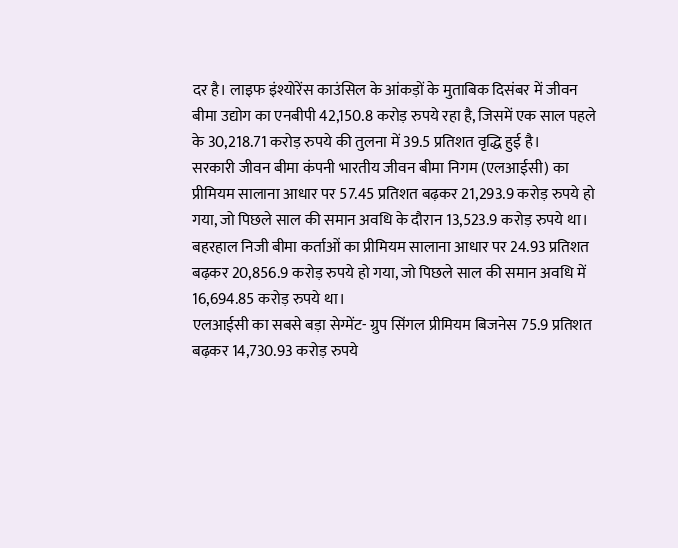दर है। लाइफ इंश्योरेंस काउंसिल के आंकड़ों के मुताबिक दिसंबर में जीवन बीमा उद्योग का एनबीपी 42,150.8 करोड़ रुपये रहा है, जिसमें एक साल पहले के 30,218.71 करोड़ रुपये की तुलना में 39.5 प्रतिशत वृद्धि हुई है।
सरकारी जीवन बीमा कंपनी भारतीय जीवन बीमा निगम (एलआईसी) का प्रीमियम सालाना आधार पर 57.45 प्रतिशत बढ़कर 21,293.9 करोड़ रुपये हो गया, जो पिछले साल की समान अवधि के दौरान 13,523.9 करोड़ रुपये था।
बहरहाल निजी बीमा कर्ताओं का प्रीमियम सालाना आधार पर 24.93 प्रतिशत बढ़कर 20,856.9 करोड़ रुपये हो गया, जो पिछले साल की समान अवधि में 16,694.85 करोड़ रुपये था।
एलआईसी का सबसे बड़ा सेग्मेंट- ग्रुप सिंगल प्रीमियम बिजनेस 75.9 प्रतिशत बढ़कर 14,730.93 करोड़ रुपये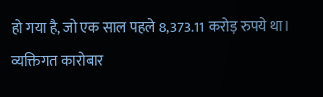हो गया है, जो एक साल पहले 8,373.11 करोड़ रुपये था। व्यक्तिगत कारोबार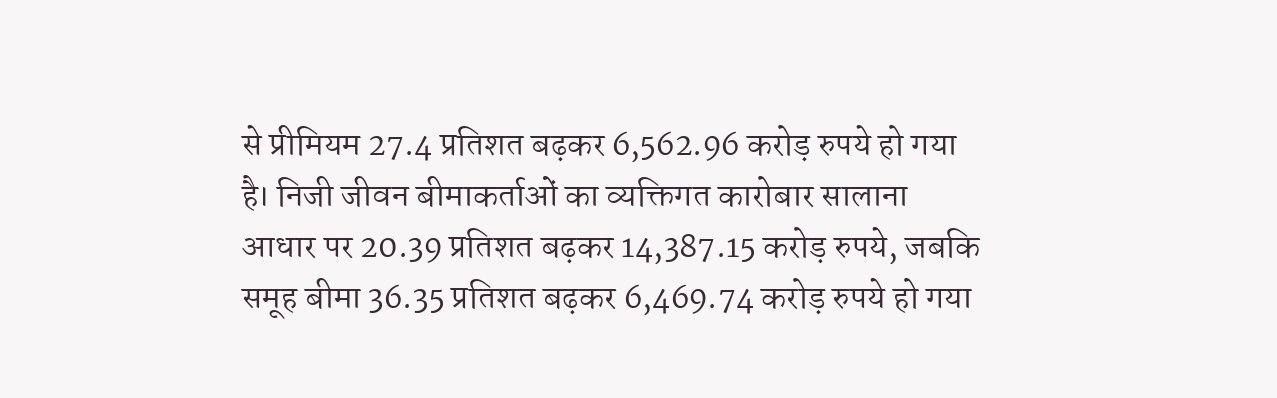से प्रीमियम 27.4 प्रतिशत बढ़कर 6,562.96 करोड़ रुपये हो गया है। निजी जीवन बीमाकर्ताओं का व्यक्तिगत कारोबार सालाना आधार पर 20.39 प्रतिशत बढ़कर 14,387.15 करोड़ रुपये, जबकि समूह बीमा 36.35 प्रतिशत बढ़कर 6,469.74 करोड़ रुपये हो गया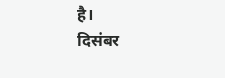है।
दिसंबर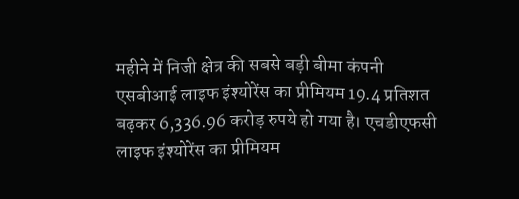महीने में निजी क्षेत्र की सबसे बड़ी बीमा कंपनी एसबीआई लाइफ इंश्योरेंस का प्रीमियम 19.4 प्रतिशत बढ़कर 6,336.96 करोड़ रुपये हो गया है। एचडीएफसी लाइफ इंश्योरेंस का प्रीमियम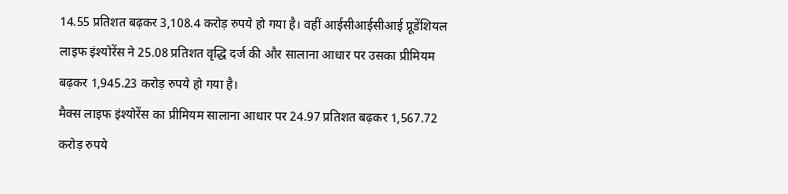14.55 प्रतिशत बढ़कर 3,108.4 करोड़ रुपये हो गया है। वहीं आईसीआईसीआई प्रूडेंशियल लाइफ इंश्योरेंस ने 25.08 प्रतिशत वृद्धि दर्ज की और सालाना आधार पर उसका प्रीमियम बढ़कर 1,945.23 करोड़ रुपये हो गया है।
मैक्स लाइफ इंश्योरेंस का प्रीमियम सालाना आधार पर 24.97 प्रतिशत बढ़कर 1,567.72 करोड़ रुपये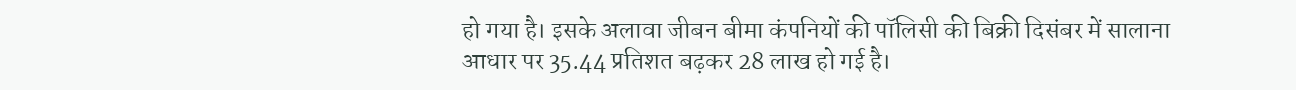हो गया है। इसके अलावा जीबन बीमा कंपनियों की पॉलिसी की बिक्री दिसंबर में सालाना आधार पर 35.44 प्रतिशत बढ़कर 28 लाख हो गई है।